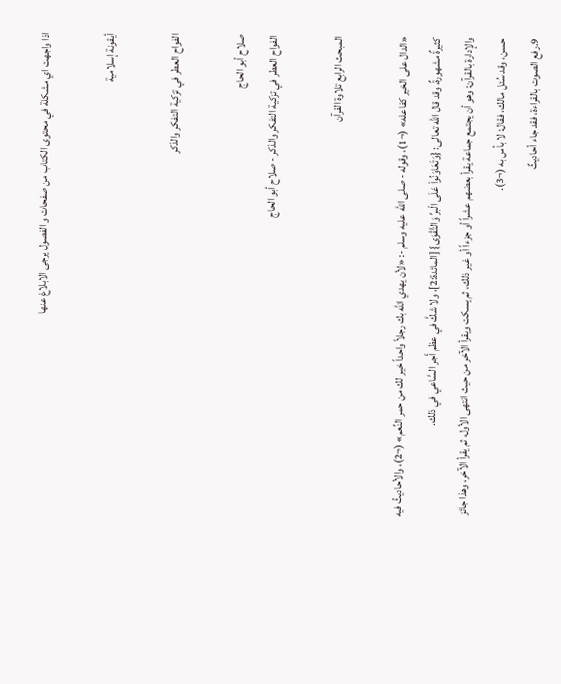اذا واجهت اي مشكلة في محتوى الكتاب من صفحات و الفصول يرجى الابلاغ عنها

أيقونة إسلامية

الفواح العطر في تزكية التفكر والذكر

صلاح أبو الحاج
الفواح العطر في تزكية التفكر والذكر - صلاح أبو الحاج

المبحث الرابع تلاوة القرآن

«الدال على الخير كفاعله» (¬1)، وقوله - صلى الله عليه وسلم -: «لأن يهدي الله بك رجلاً واحداً خير لك من حمر النِّعم» (¬2)، والأحاديثُ فيه كثيرةٌ مشهورةٌ، وقد قال الله تعالى: {وَتَعَاوَنُواْ عَلَى الْبرِّ وَالتَّقْوَى} [المائدة:2]، ولا شكَّ في عظم أَجر السَّاعي في ذلك.
والإدارة بالقرآن: وهو أن يجتمع جماعة يقرأ بعضهم عشراً أو جزءاً أو غير ذلك، ثم يسكت ويقرأ الآخر من حيث انتهى الأول، ثم يقرأ الآخر، وهذا جائز حسن، وقد سُئل مالك، فقال: لا بأس به (¬3).
9.رفع الصوت بالقراءة، فقد جاء أحاديثٌ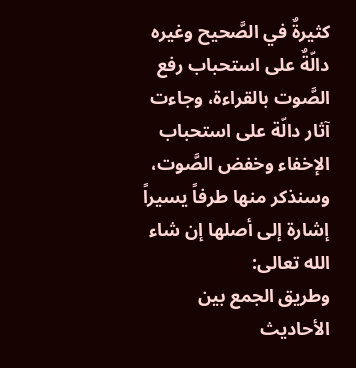كثيرةٌ في الصَّحيح وغيره دالّةٌ على استحباب رفع الصَّوت بالقراءة، وجاءت آثار دالّة على استحباب الإخفاء وخفض الصَّوت، وسنذكر منها طرفاً يسيراً إشارة إلى أصلها إن شاء الله تعالى:
وطريق الجمع بين الأحاديث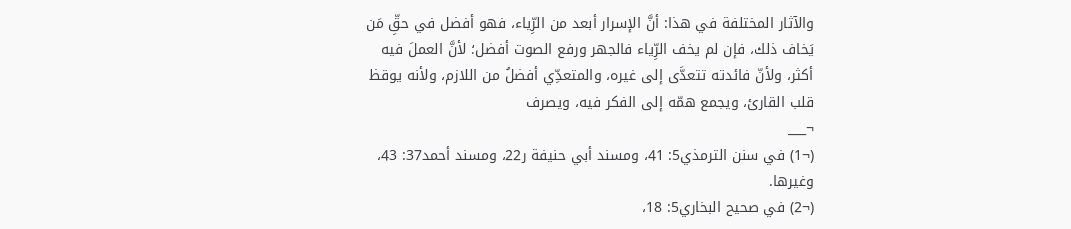والآثار المختلفة في هذا: أنَّ الإسرار أبعد من الرِّياء، فهو أفضل في حقِّ مَن يَخاف ذلك، فإن لم يخف الرِّياء فالجهر ورفع الصوت أفضل؛ لأنَّ العملَ فيه أكثر، ولأنّ فائدته تتعدَّى إلى غيره، والمتعدِّي أفضلُ من اللازم، ولأنه يوقظ قلب القارئ، ويجمع همّه إلى الفكر فيه، ويصرف
¬___
(¬1) في سنن الترمذي5: 41، ومسند أبي حنيفة ر22، ومسند أحمد37: 43، وغيرها.
(¬2) في صحيح البخاري5: 18،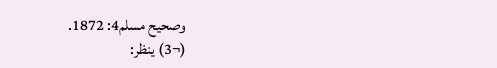وصحيح مسلم4: 1872.
(¬3) ينظر: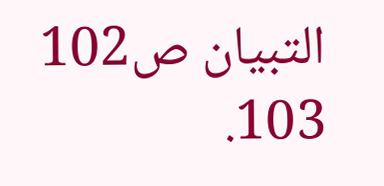التبيان ص102 103.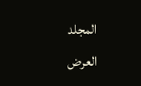المجلد
العرض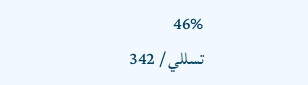46%
تسللي / 342